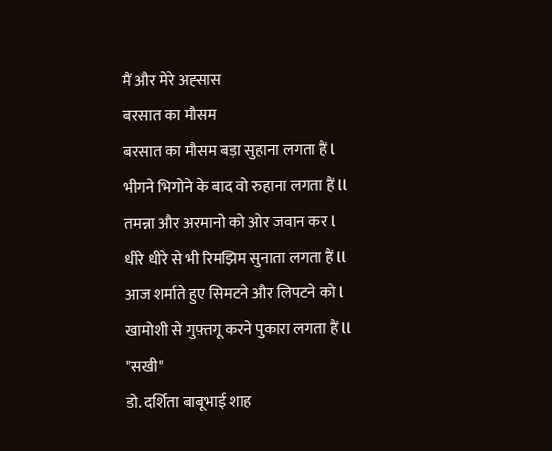मैं और मेरे अह्सास
बरसात का मौसम
बरसात का मौसम बड़ा सुहाना लगता हैं l
भीगने भिगोने के बाद वो रुहाना लगता हैं ll
तमन्ना और अरमानो को ओर जवान कर l
धीरे धीरे से भी रिमझिम सुनाता लगता हैं ll
आज शर्माते हुए सिमटने और लिपटने को l
खामोशी से गुफ़्तगू करने पुकारा लगता हैं ll
"सखी"
डो. दर्शिता बाबूभाई शाह